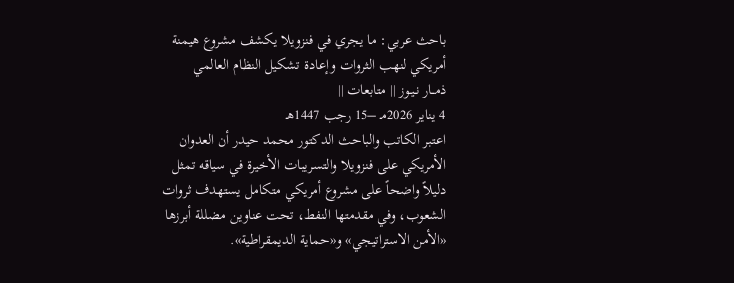باحث عربي: ما يجري في فنزويلا يكشف مشروع هيمنة أمريكي لنهب الثروات وإعادة تشكيل النظام العالمي
ذمــار نـيـوز || متابعات ||
4 يناير 2026مـ –15 رجب 1447هـ
اعتبر الكاتب والباحث الدكتور محمد حيدر أن العدوان الأمريكي على فنزويلا والتسريبات الأخيرة في سياقه تمثل دليلاً واضحاً على مشروع أمريكي متكامل يستهدف ثروات الشعوب، وفي مقدمتها النفط، تحت عناوين مضللة أبرزها «الأمن الاستراتيجي» و«حماية الديمقراطية».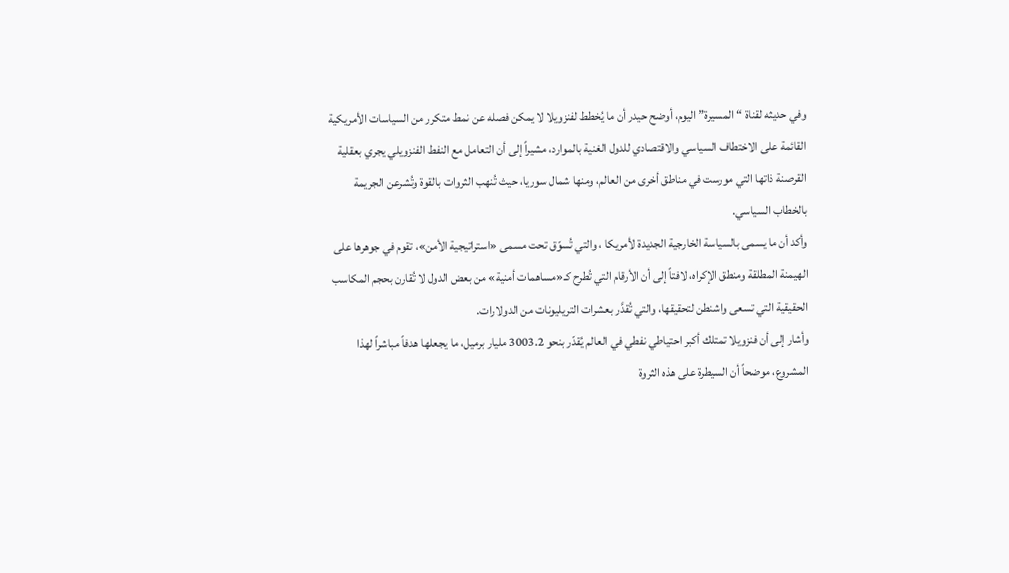وفي حديثه لقناة “المسيرة” اليوم، أوضح حيدر أن ما يُخطط لفنزويلا لا يمكن فصله عن نمط متكرر من السياسات الأمريكية القائمة على الاختطاف السياسي والاقتصادي للدول الغنية بالموارد، مشيراً إلى أن التعامل مع النفط الفنزويلي يجري بعقلية القرصنة ذاتها التي مورست في مناطق أخرى من العالم، ومنها شمال سوريا، حيث تُنهب الثروات بالقوة وتُشرعن الجريمة بالخطاب السياسي.
وأكد أن ما يسمى بالسياسة الخارجية الجديدة لأمريكا ، والتي تُسوّق تحت مسمى «استراتيجية الأمن»، تقوم في جوهرها على الهيمنة المطلقة ومنطق الإكراه، لافتاً إلى أن الأرقام التي تُطرح كـ«مساهمات أمنية» من بعض الدول لا تُقارن بحجم المكاسب الحقيقية التي تسعى واشنطن لتحقيقها، والتي تُقدَّر بعشرات التريليونات من الدولارات.
وأشار إلى أن فنزويلا تمتلك أكبر احتياطي نفطي في العالم يُقدّر بنحو 3003.2 مليار برميل، ما يجعلها هدفاً مباشراً لهذا المشروع، موضحاً أن السيطرة على هذه الثروة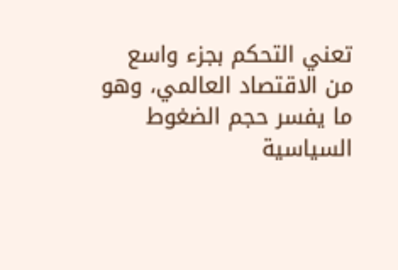تعني التحكم بجزء واسع من الاقتصاد العالمي، وهو ما يفسر حجم الضغوط السياسية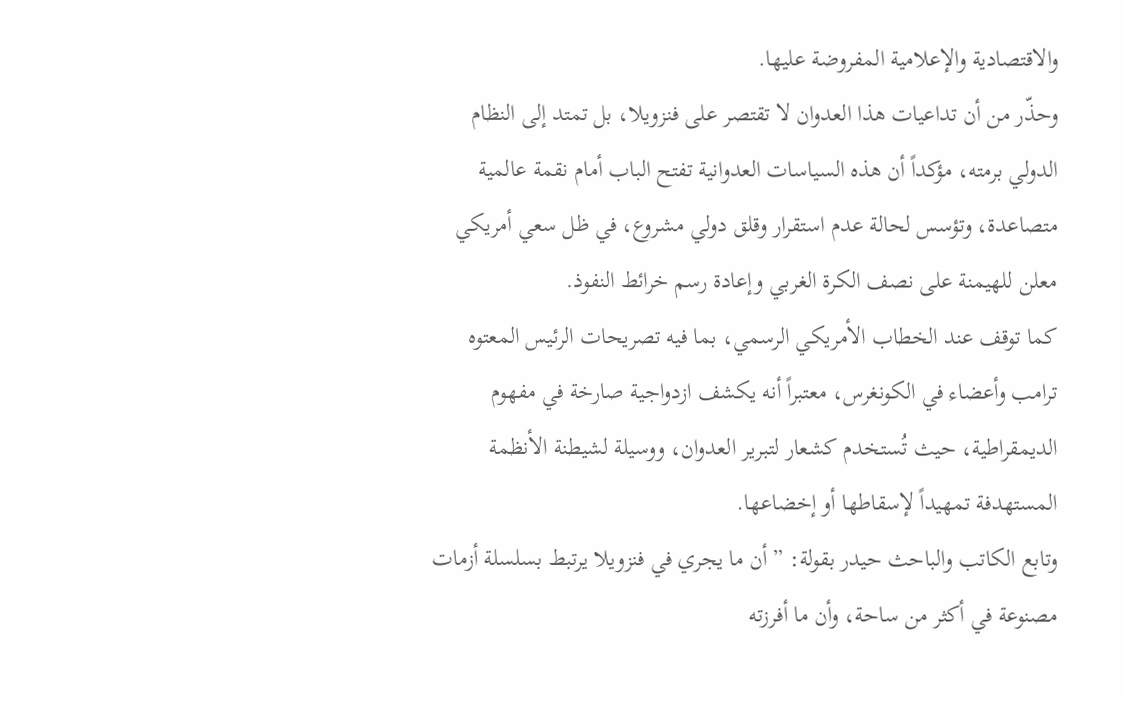والاقتصادية والإعلامية المفروضة عليها.
وحذّر من أن تداعيات هذا العدوان لا تقتصر على فنزويلا، بل تمتد إلى النظام الدولي برمته، مؤكداً أن هذه السياسات العدوانية تفتح الباب أمام نقمة عالمية متصاعدة، وتؤسس لحالة عدم استقرار وقلق دولي مشروع، في ظل سعي أمريكي معلن للهيمنة على نصف الكرة الغربي وإعادة رسم خرائط النفوذ.
كما توقف عند الخطاب الأمريكي الرسمي، بما فيه تصريحات الرئيس المعتوه ترامب وأعضاء في الكونغرس، معتبراً أنه يكشف ازدواجية صارخة في مفهوم الديمقراطية، حيث تُستخدم كشعار لتبرير العدوان، ووسيلة لشيطنة الأنظمة المستهدفة تمهيداً لإسقاطها أو إخضاعها.
وتابع الكاتب والباحث حيدر بقولة: ” أن ما يجري في فنزويلا يرتبط بسلسلة أزمات مصنوعة في أكثر من ساحة، وأن ما أفرزته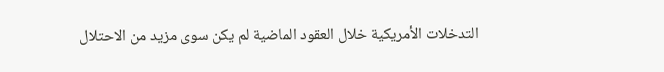التدخلات الأمريكية خلال العقود الماضية لم يكن سوى مزيد من الاحتلال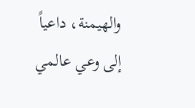والهيمنة، داعياً إلى وعي عالمي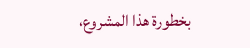بخطورة هذا المشروع،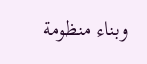وبناء منظومة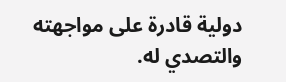دولية قادرة على مواجهته والتصدي له.